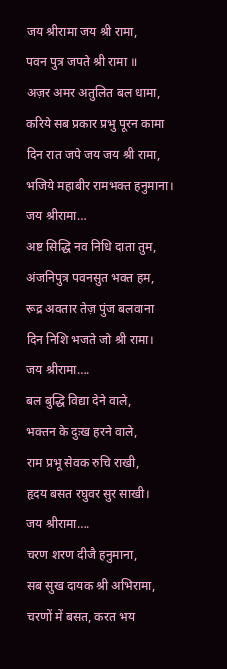जय श्रीरामा जय श्री रामा,
पवन पुत्र जपते श्री रामा ॥
अज़र अमर अतुलित बल धामा,
करिये सब प्रकार प्रभु पूरन कामा
दिन रात जपे जय जय श्री रामा,
भजिये महाबीर रामभक्त हनुमाना।
जय श्रीरामा…
अष्ट सिद्धि नव निधि दाता तुम,
अंजनिपुत्र पवनसुत भक्त हम,
रूद्र अवतार तेज़ पुंज बलवाना
दिन निशि भजते जो श्री रामा।
जय श्रीरामा….
बल बुद्धि विद्या देने वाले,
भक्तन के दुःख हरने वाले,
राम प्रभू सेवक रुचि राखी,
हृदय बसत रघुवर सुर साखी।
जय श्रीरामा….
चरण शरण दीजै हनुमाना,
सब सुख दायक श्री अभिरामा,
चरणों में बसत, करत भय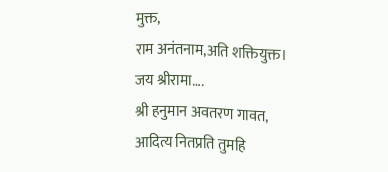मुक्त,
राम अनंतनाम,अति शक्तियुक्त।
जय श्रीरामा….
श्री हनुमान अवतरण गावत,
आदित्य नितप्रति तुमहि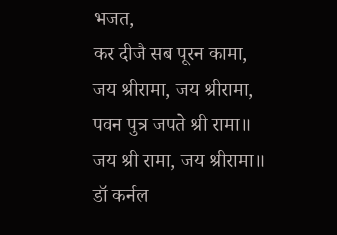भजत,
कर दीजै सब पूरन कामा,
जय श्रीरामा, जय श्रीरामा,
पवन पुत्र जपते श्री रामा॥
जय श्री रामा, जय श्रीरामा॥
डॉ कर्नल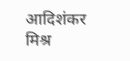आदिशंकर मिश्र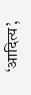‘आदित्य’,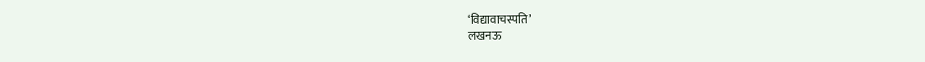‘विद्यावाचस्पति’
लखनऊ